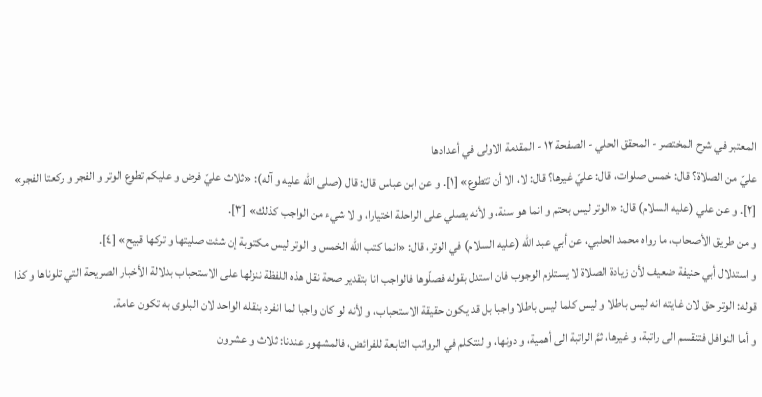المعتبر في شرح المختصر - المحقق الحلي - الصفحة ١٢ - المقدمة الاولى في أعدادها
عليّ من الصلاة؟ قال: خمس صلوات، قال: عليّ غيرها؟ قال: لا، الا أن تتطوع» [١]. و عن ابن عباس قال: قال (صلى اللّه عليه و آله): «ثلاث عليّ فرض و عليكم تطوع الوتر و الفجر و ركعتا الفجر» [٢]. و عن علي (عليه السلام) قال: «الوتر ليس بحتم و انما هو سنة، و لأنه يصلي على الراحلة اختيارا، و لا شيء من الواجب كذلك» [٣].
و من طريق الأصحاب، ما رواه محمد الحلبي، عن أبي عبد اللّه (عليه السلام) في الوتر، قال: «انما كتب اللّه الخمس و الوتر ليس مكتوبة إن شئت صليتها و تركها قبيح» [٤].
و استدلال أبي حنيفة ضعيف لأن زيادة الصلاة لا يستلزم الوجوب فان استدل بقوله فصلّوها فالواجب انا بتقدير صحة نقل هذه اللفظة ننزلها على الاستحباب بدلالة الأخبار الصريحة التي تلوناها و كذا قوله: الوتر حق لان غايته انه ليس باطلا و ليس كلما ليس باطلا واجبا بل قد يكون حقيقة الاستحباب، و لأنه لو كان واجبا لما انفرد بنقله الواحد لان البلوى به تكون عامة.
و أما النوافل فتنقسم الى راتبة، و غيرها، ثمَّ الراتبة الى أهمية، و دونها، و لنتكلم في الرواتب التابعة للفرائض، فالمشهور عندنا: ثلاث و عشرون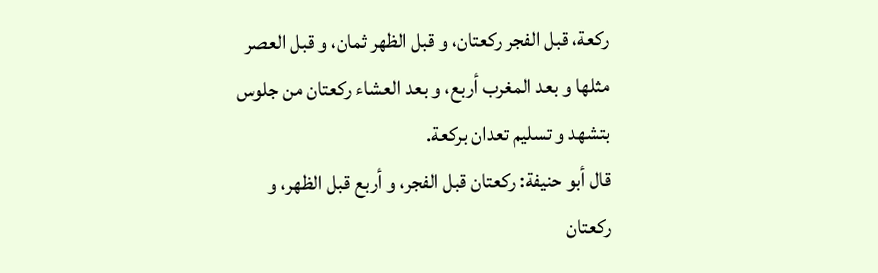ركعة، قبل الفجر ركعتان، و قبل الظهر ثمان، و قبل العصر مثلها و بعد المغرب أربع، و بعد العشاء ركعتان من جلوس بتشهد و تسليم تعدان بركعة.
قال أبو حنيفة: ركعتان قبل الفجر، و أربع قبل الظهر، و ركعتان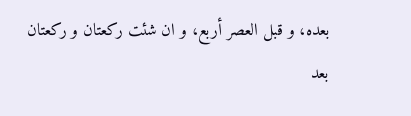بعده، و قبل العصر أربع، و ان شئت ركعتان و ركعتان بعد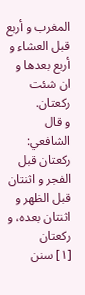المغرب و أربع قبل العشاء و أربع بعدها و ان شئت ركعتان.
و قال الشافعي: ركعتان قبل الفجر و اثنتان قبل الظهر و اثنتان بعده، و ركعتان
[١] سنن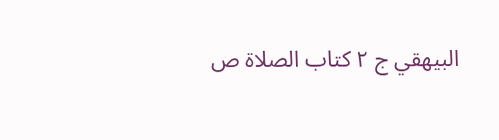البيهقي ج ٢ كتاب الصلاة ص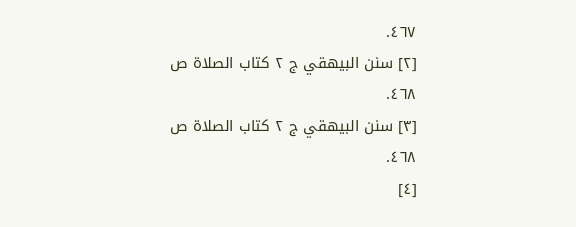٤٦٧.
[٢] سنن البيهقي ج ٢ كتاب الصلاة ص ٤٦٨.
[٣] سنن البيهقي ج ٢ كتاب الصلاة ص ٤٦٨.
[٤]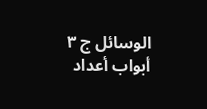الوسائل ج ٣ أبواب أعداد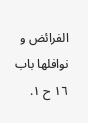الفرائض و نوافلها باب ١٦ ح ١.